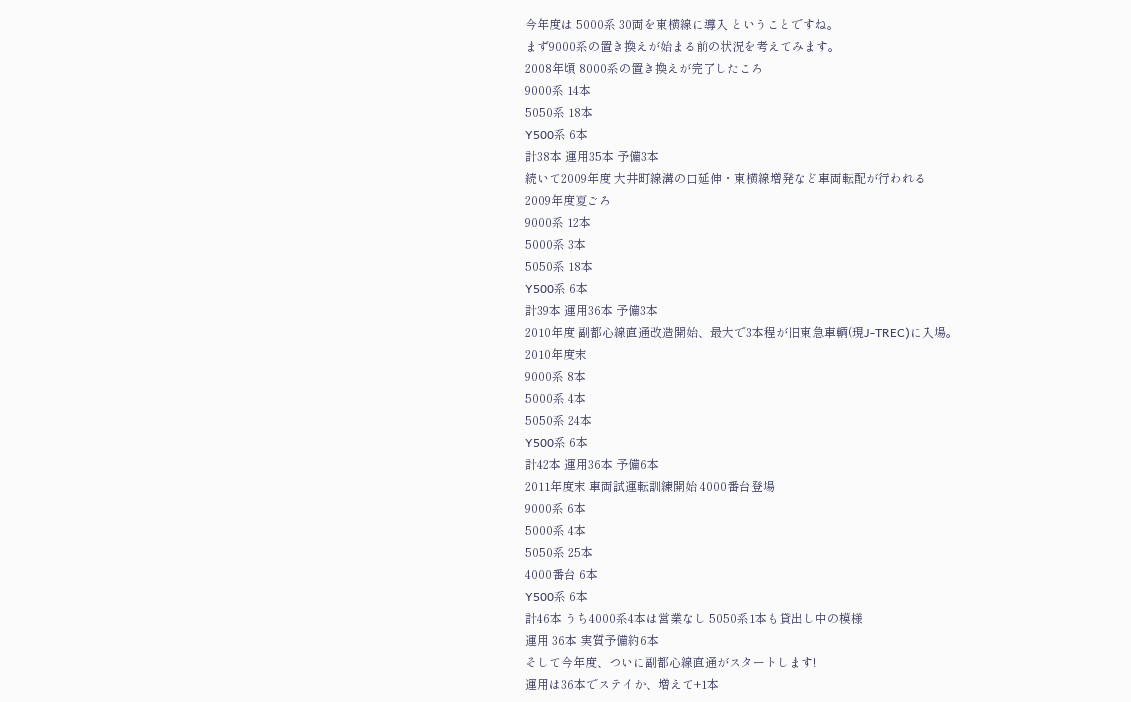今年度は 5000系 30両を東横線に導入 ということですね。
まず9000系の置き換えが始まる前の状況を考えてみます。
2008年頃 8000系の置き換えが完了したころ
9000系 14本
5050系 18本
Y500系 6本
計38本 運用35本 予備3本
続いて2009年度 大井町線溝の口延伸・東横線増発など車両転配が行われる
2009年度夏ごろ
9000系 12本
5000系 3本
5050系 18本
Y500系 6本
計39本 運用36本 予備3本
2010年度 副都心線直通改造開始、最大で3本程が旧東急車輌(現J-TREC)に入場。
2010年度末
9000系 8本
5000系 4本
5050系 24本
Y500系 6本
計42本 運用36本 予備6本
2011年度末 車両試運転訓練開始 4000番台登場
9000系 6本
5000系 4本
5050系 25本
4000番台 6本
Y500系 6本
計46本 うち4000系4本は営業なし 5050系1本も貸出し中の模様
運用 36本 実質予備約6本
そして今年度、ついに副都心線直通がスタートします!
運用は36本でステイか、増えて+1本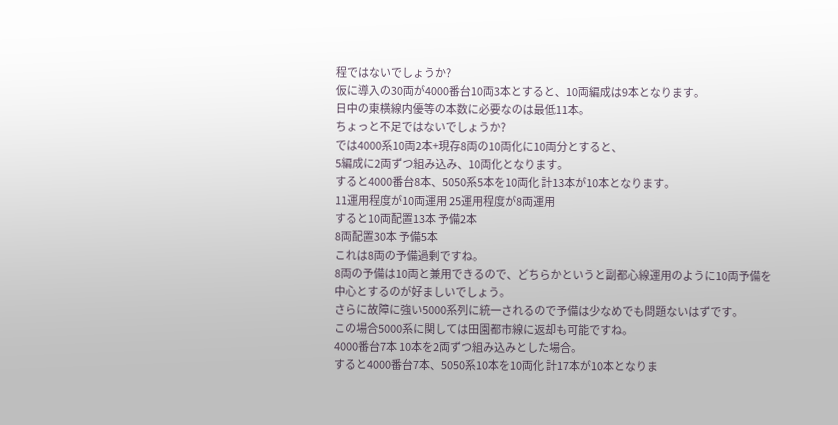程ではないでしょうか?
仮に導入の30両が4000番台10両3本とすると、10両編成は9本となります。
日中の東横線内優等の本数に必要なのは最低11本。
ちょっと不足ではないでしょうか?
では4000系10両2本+現存8両の10両化に10両分とすると、
5編成に2両ずつ組み込み、10両化となります。
すると4000番台8本、5050系5本を10両化 計13本が10本となります。
11運用程度が10両運用 25運用程度が8両運用
すると10両配置13本 予備2本
8両配置30本 予備5本
これは8両の予備過剰ですね。
8両の予備は10両と兼用できるので、どちらかというと副都心線運用のように10両予備を中心とするのが好ましいでしょう。
さらに故障に強い5000系列に統一されるので予備は少なめでも問題ないはずです。
この場合5000系に関しては田園都市線に返却も可能ですね。
4000番台7本 10本を2両ずつ組み込みとした場合。
すると4000番台7本、5050系10本を10両化 計17本が10本となりま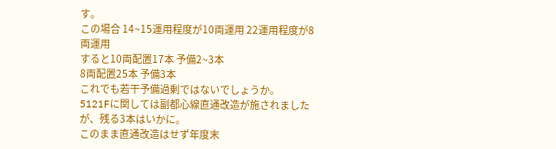す。
この場合 14~15運用程度が10両運用 22運用程度が8両運用
すると10両配置17本 予備2~3本
8両配置25本 予備3本
これでも若干予備過剰ではないでしょうか。
5121Fに関しては副都心線直通改造が施されましたが、残る3本はいかに。
このまま直通改造はせず年度末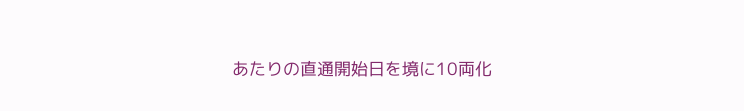あたりの直通開始日を境に10両化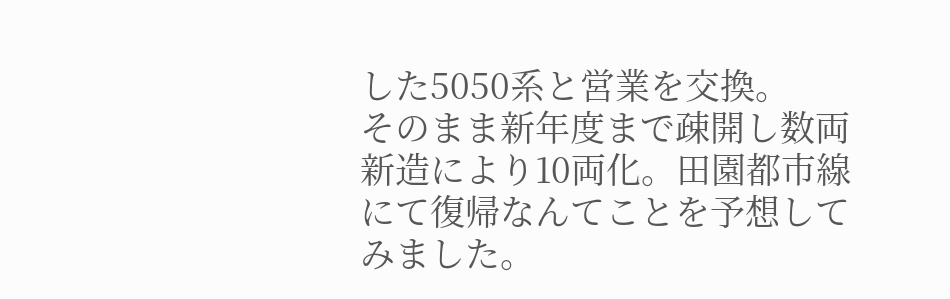した5050系と営業を交換。
そのまま新年度まで疎開し数両新造により10両化。田園都市線にて復帰なんてことを予想してみました。